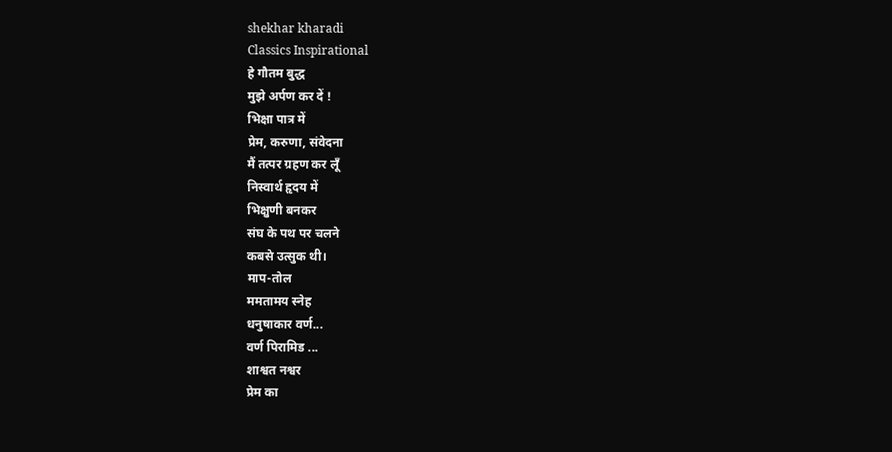shekhar kharadi
Classics Inspirational
हे गौतम बुद्ध
मुझे अर्पण कर दें !
भिक्षा पात्र में
प्रेम, करुणा, संवेदना
मैं तत्पर ग्रहण कर लूँ
निस्वार्थ हृदय में
भिक्षुणी बनकर
संघ के पथ पर चलने
कबसे उत्सुक थी।
माप-तोल
ममतामय स्नेह
धनुषाकार वर्ण...
वर्ण पिरामिड ...
शाश्वत नश्वर
प्रेम का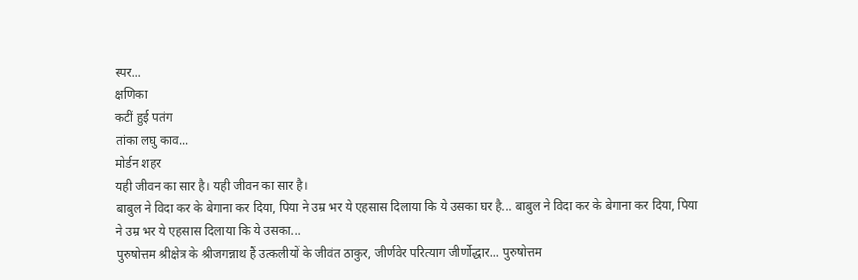स्पर...
क्षणिका
कटीं हुई पतंग
तांका लघु काव...
मोर्डन शहर
यही जीवन का सार है। यही जीवन का सार है।
बाबुल ने विदा कर के बेगाना कर दिया, पिया ने उम्र भर ये एहसास दिलाया कि ये उसका घर है... बाबुल ने विदा कर के बेगाना कर दिया, पिया ने उम्र भर ये एहसास दिलाया कि ये उसका...
पुरुषोत्तम श्रीक्षेत्र के श्रीजगन्नाथ हैं उत्कलीयों के जीवंत ठाकुर, जीर्णवेर परित्याग जीर्णोद्धार... पुरुषोत्तम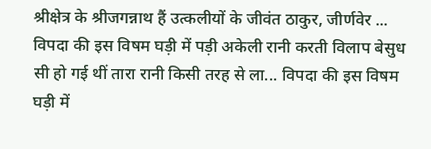श्रीक्षेत्र के श्रीजगन्नाथ हैं उत्कलीयों के जीवंत ठाकुर, जीर्णवेर ...
विपदा की इस विषम घड़ी में पड़ी अकेली रानी करती विलाप बेसुध सी हो गई थीं तारा रानी किसी तरह से ला... विपदा की इस विषम घड़ी में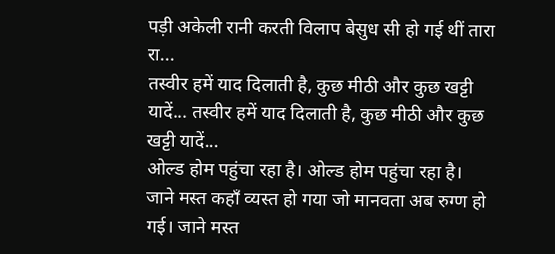पड़ी अकेली रानी करती विलाप बेसुध सी हो गई थीं तारा रा...
तस्वीर हमें याद दिलाती है, कुछ मीठी और कुछ खट्टी यादें... तस्वीर हमें याद दिलाती है, कुछ मीठी और कुछ खट्टी यादें...
ओल्ड होम पहुंचा रहा है। ओल्ड होम पहुंचा रहा है।
जाने मस्त कहाँ व्यस्त हो गया जो मानवता अब रुग्ण हो गई। जाने मस्त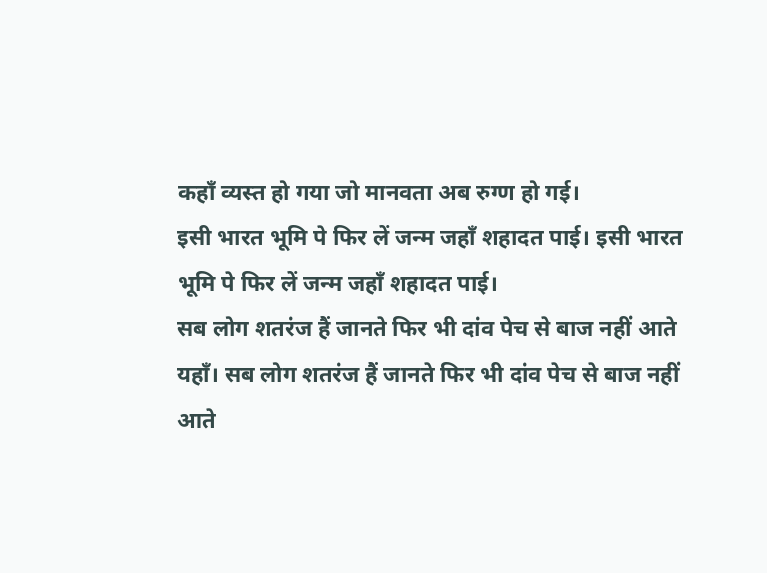कहाँ व्यस्त हो गया जो मानवता अब रुग्ण हो गई।
इसी भारत भूमि पे फिर लें जन्म जहाँ शहादत पाई। इसी भारत भूमि पे फिर लें जन्म जहाँ शहादत पाई।
सब लोग शतरंज हैं जानते फिर भी दांव पेच से बाज नहीं आते यहाँ। सब लोग शतरंज हैं जानते फिर भी दांव पेच से बाज नहीं आते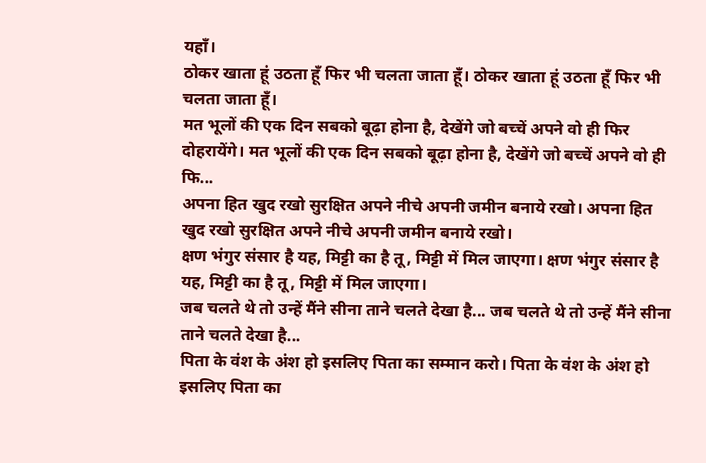यहाँ।
ठोकर खाता हूं उठता हूँ फिर भी चलता जाता हूँ। ठोकर खाता हूं उठता हूँ फिर भी चलता जाता हूँ।
मत भूलों की एक दिन सबको बूढ़ा होना है, देखेंगे जो बच्चें अपने वो ही फिर दोहरायेंगे। मत भूलों की एक दिन सबको बूढ़ा होना है, देखेंगे जो बच्चें अपने वो ही फि...
अपना हित खुद रखो सुरक्षित अपने नीचे अपनी जमीन बनाये रखो। अपना हित खुद रखो सुरक्षित अपने नीचे अपनी जमीन बनाये रखो।
क्षण भंगुर संसार है यह, मिट्टी का है तू, मिट्टी में मिल जाएगा। क्षण भंगुर संसार है यह, मिट्टी का है तू, मिट्टी में मिल जाएगा।
जब चलते थे तो उन्हें मैंने सीना ताने चलते देखा है... जब चलते थे तो उन्हें मैंने सीना ताने चलते देखा है...
पिता के वंश के अंश हो इसलिए पिता का सम्मान करो। पिता के वंश के अंश हो इसलिए पिता का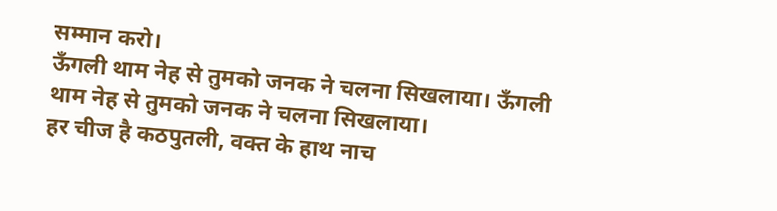सम्मान करो।
ऊँगली थाम नेह से तुमको जनक ने चलना सिखलाया। ऊँगली थाम नेह से तुमको जनक ने चलना सिखलाया।
हर चीज है कठपुतली, वक्त के हाथ नाच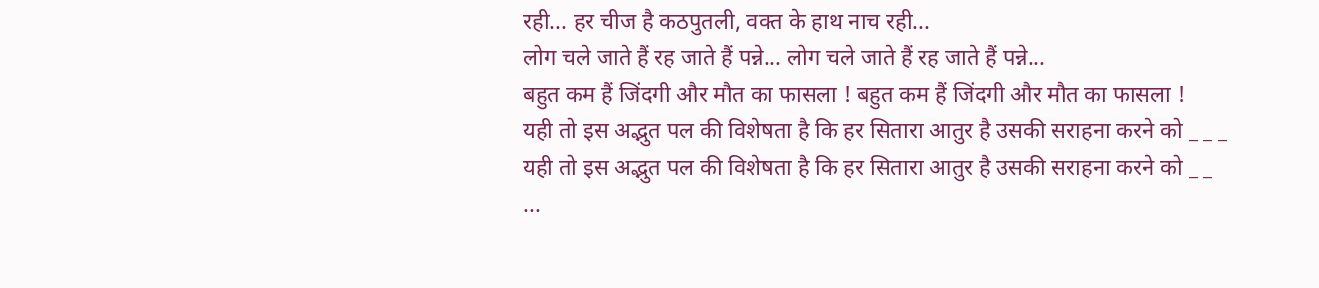रही... हर चीज है कठपुतली, वक्त के हाथ नाच रही...
लोग चले जाते हैं रह जाते हैं पन्ने... लोग चले जाते हैं रह जाते हैं पन्ने...
बहुत कम हैं जिंदगी और मौत का फासला ! बहुत कम हैं जिंदगी और मौत का फासला !
यही तो इस अद्भुत पल की विशेषता है कि हर सितारा आतुर है उसकी सराहना करने को _ _ _ यही तो इस अद्भुत पल की विशेषता है कि हर सितारा आतुर है उसकी सराहना करने को _ _ ...